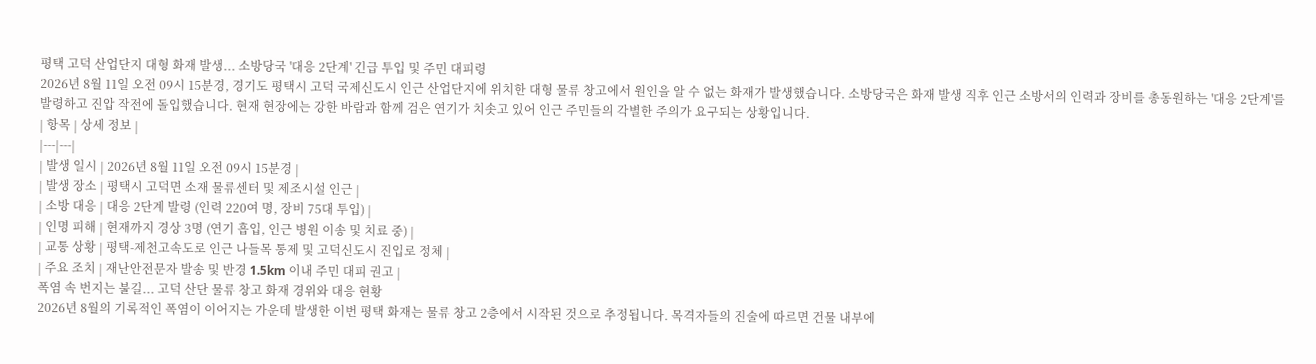평택 고덕 산업단지 대형 화재 발생... 소방당국 '대응 2단계' 긴급 투입 및 주민 대피령
2026년 8월 11일 오전 09시 15분경, 경기도 평택시 고덕 국제신도시 인근 산업단지에 위치한 대형 물류 창고에서 원인을 알 수 없는 화재가 발생했습니다. 소방당국은 화재 발생 직후 인근 소방서의 인력과 장비를 총동원하는 '대응 2단계'를 발령하고 진압 작전에 돌입했습니다. 현재 현장에는 강한 바람과 함께 검은 연기가 치솟고 있어 인근 주민들의 각별한 주의가 요구되는 상황입니다.
| 항목 | 상세 정보 |
|---|---|
| 발생 일시 | 2026년 8월 11일 오전 09시 15분경 |
| 발생 장소 | 평택시 고덕면 소재 물류센터 및 제조시설 인근 |
| 소방 대응 | 대응 2단계 발령 (인력 220여 명, 장비 75대 투입) |
| 인명 피해 | 현재까지 경상 3명 (연기 흡입, 인근 병원 이송 및 치료 중) |
| 교통 상황 | 평택-제천고속도로 인근 나들목 통제 및 고덕신도시 진입로 정체 |
| 주요 조치 | 재난안전문자 발송 및 반경 1.5km 이내 주민 대피 권고 |
폭염 속 번지는 불길... 고덕 산단 물류 창고 화재 경위와 대응 현황
2026년 8월의 기록적인 폭염이 이어지는 가운데 발생한 이번 평택 화재는 물류 창고 2층에서 시작된 것으로 추정됩니다. 목격자들의 진술에 따르면 건물 내부에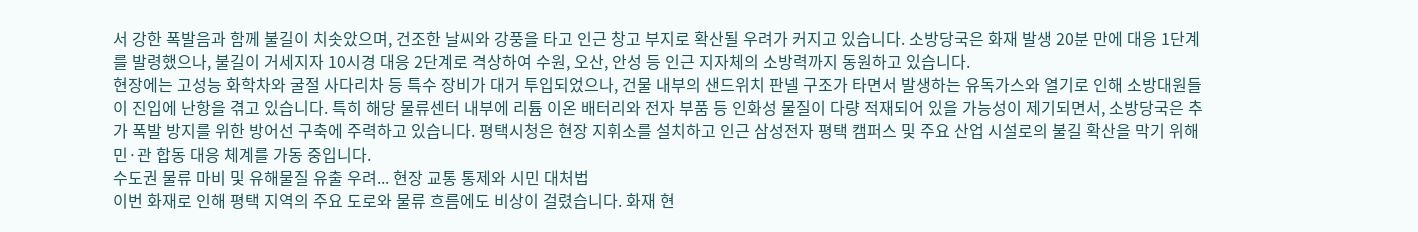서 강한 폭발음과 함께 불길이 치솟았으며, 건조한 날씨와 강풍을 타고 인근 창고 부지로 확산될 우려가 커지고 있습니다. 소방당국은 화재 발생 20분 만에 대응 1단계를 발령했으나, 불길이 거세지자 10시경 대응 2단계로 격상하여 수원, 오산, 안성 등 인근 지자체의 소방력까지 동원하고 있습니다.
현장에는 고성능 화학차와 굴절 사다리차 등 특수 장비가 대거 투입되었으나, 건물 내부의 샌드위치 판넬 구조가 타면서 발생하는 유독가스와 열기로 인해 소방대원들이 진입에 난항을 겪고 있습니다. 특히 해당 물류센터 내부에 리튬 이온 배터리와 전자 부품 등 인화성 물질이 다량 적재되어 있을 가능성이 제기되면서, 소방당국은 추가 폭발 방지를 위한 방어선 구축에 주력하고 있습니다. 평택시청은 현장 지휘소를 설치하고 인근 삼성전자 평택 캠퍼스 및 주요 산업 시설로의 불길 확산을 막기 위해 민·관 합동 대응 체계를 가동 중입니다.
수도권 물류 마비 및 유해물질 유출 우려... 현장 교통 통제와 시민 대처법
이번 화재로 인해 평택 지역의 주요 도로와 물류 흐름에도 비상이 걸렸습니다. 화재 현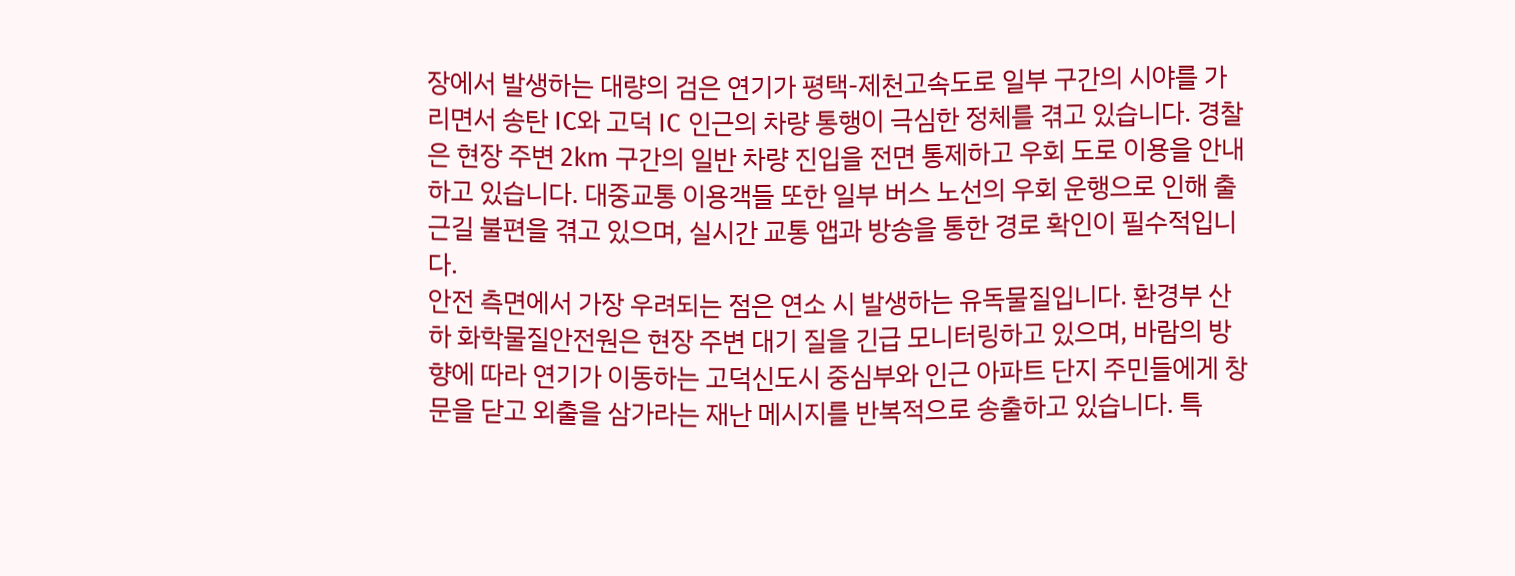장에서 발생하는 대량의 검은 연기가 평택-제천고속도로 일부 구간의 시야를 가리면서 송탄 IC와 고덕 IC 인근의 차량 통행이 극심한 정체를 겪고 있습니다. 경찰은 현장 주변 2km 구간의 일반 차량 진입을 전면 통제하고 우회 도로 이용을 안내하고 있습니다. 대중교통 이용객들 또한 일부 버스 노선의 우회 운행으로 인해 출근길 불편을 겪고 있으며, 실시간 교통 앱과 방송을 통한 경로 확인이 필수적입니다.
안전 측면에서 가장 우려되는 점은 연소 시 발생하는 유독물질입니다. 환경부 산하 화학물질안전원은 현장 주변 대기 질을 긴급 모니터링하고 있으며, 바람의 방향에 따라 연기가 이동하는 고덕신도시 중심부와 인근 아파트 단지 주민들에게 창문을 닫고 외출을 삼가라는 재난 메시지를 반복적으로 송출하고 있습니다. 특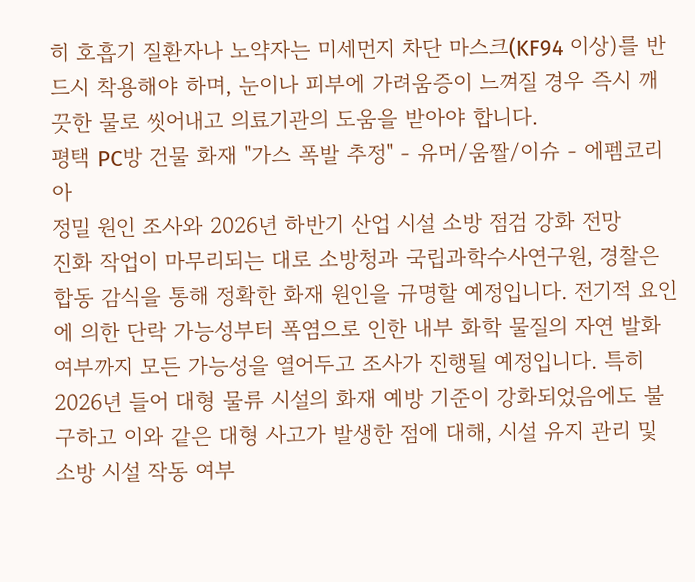히 호흡기 질환자나 노약자는 미세먼지 차단 마스크(KF94 이상)를 반드시 착용해야 하며, 눈이나 피부에 가려움증이 느껴질 경우 즉시 깨끗한 물로 씻어내고 의료기관의 도움을 받아야 합니다.
평택 PC방 건물 화재 "가스 폭발 추정" - 유머/움짤/이슈 - 에펨코리아
정밀 원인 조사와 2026년 하반기 산업 시설 소방 점검 강화 전망
진화 작업이 마무리되는 대로 소방청과 국립과학수사연구원, 경찰은 합동 감식을 통해 정확한 화재 원인을 규명할 예정입니다. 전기적 요인에 의한 단락 가능성부터 폭염으로 인한 내부 화학 물질의 자연 발화 여부까지 모든 가능성을 열어두고 조사가 진행될 예정입니다. 특히 2026년 들어 대형 물류 시설의 화재 예방 기준이 강화되었음에도 불구하고 이와 같은 대형 사고가 발생한 점에 대해, 시설 유지 관리 및 소방 시설 작동 여부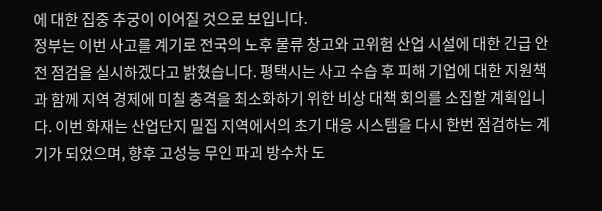에 대한 집중 추궁이 이어질 것으로 보입니다.
정부는 이번 사고를 계기로 전국의 노후 물류 창고와 고위험 산업 시설에 대한 긴급 안전 점검을 실시하겠다고 밝혔습니다. 평택시는 사고 수습 후 피해 기업에 대한 지원책과 함께 지역 경제에 미칠 충격을 최소화하기 위한 비상 대책 회의를 소집할 계획입니다. 이번 화재는 산업단지 밀집 지역에서의 초기 대응 시스템을 다시 한번 점검하는 계기가 되었으며, 향후 고성능 무인 파괴 방수차 도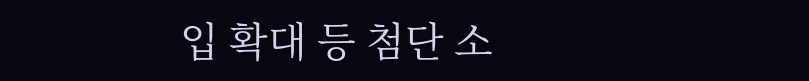입 확대 등 첨단 소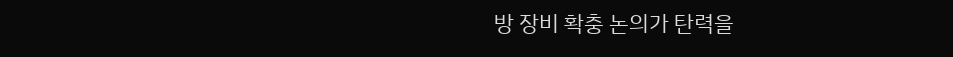방 장비 확충 논의가 탄력을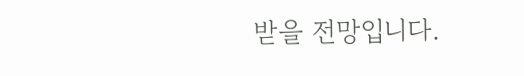받을 전망입니다.